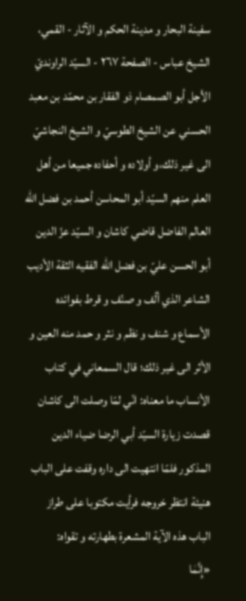سفینة البحار و مدینة الحکم و الآثار - القمي، الشيخ عباس - الصفحة ٢٦٧ - السيّد الراونديّ
الأجل أبو الصمصام ذو الفقار بن محمّد بن معبد الحسني عن الشيخ الطوسيّ و الشيخ النجاشيّ الى غير ذلك،و أولاده و أحفاده جميعا من أهل العلم منهم السيّد أبو المحاسن أحمد بن فضل اللّه العالم الفاضل قاضي كاشان و السيّد عزّ الدين أبو الحسن عليّ بن فضل اللّه الفقيه الثقة الأديب الشاعر الذي ألّف و صنّف و قرط بفوائده الأسماع و شنف و نظم و نثر و حمد منه العين و الأثر الى غير ذلك؛ قال السمعاني في كتاب الأنساب ما معناه: انّي لمّا وصلت الى كاشان قصدت زيارة السيّد أبي الرضا ضياء الدين المذكور فلمّا انتهيت الى داره وقفت على الباب هنيئة انتظر خروجه فرأيت مكتوبا على طراز الباب هذه الآية المشعرة بطهارته و تقواه:
«إِنَّمٰا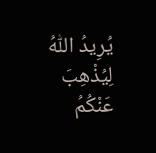يُرِيدُ اللّٰهُ لِيُذْهِبَ عَنْكُمُ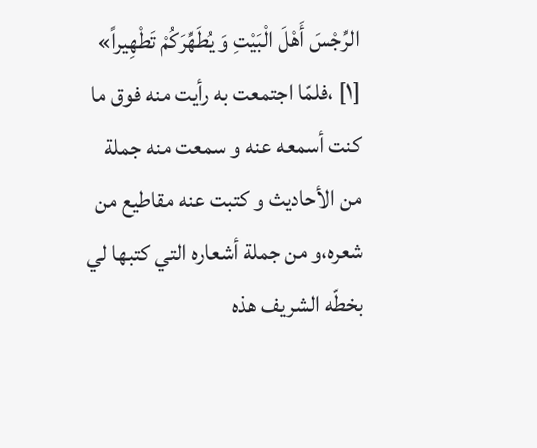الرِّجْسَ أَهْلَ الْبَيْتِ وَ يُطَهِّرَكُمْ تَطْهِيراً» [١] ،فلمّا اجتمعت به رأيت منه فوق ما كنت أسمعه عنه و سمعت منه جملة من الأحاديث و كتبت عنه مقاطيع من شعره،و من جملة أشعاره التي كتبها لي بخطّه الشريف هذه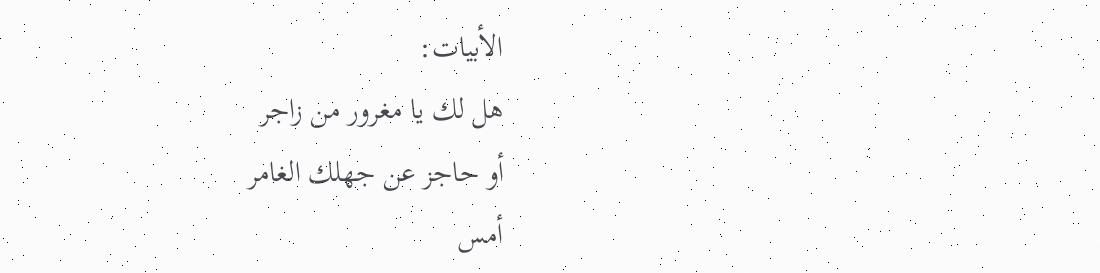الأبيات:
هل لك يا مغرور من زاجر
أو حاجز عن جهلك الغامر
أمس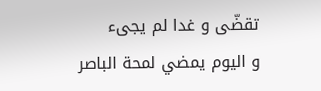تقضّى و غدا لم يجىء
و اليوم يمضي لمحة الباصر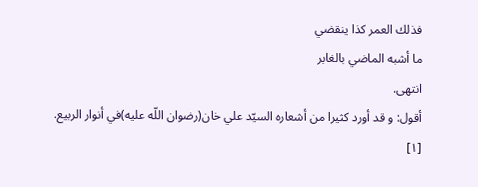فذلك العمر كذا ينقضي
ما أشبه الماضي بالغابر
انتهى.
أقول: و قد أورد كثيرا من أشعاره السيّد علي خان(رضوان اللّه عليه)في أنوار الربيع.
[١]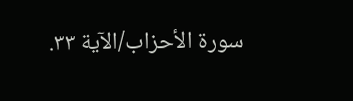سورة الأحزاب/الآية ٣٣.